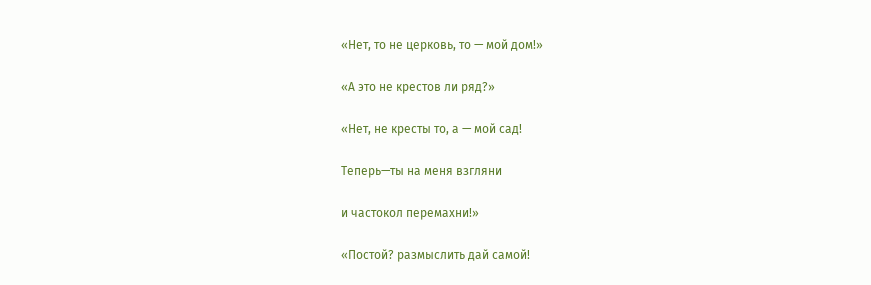«Нет, то не церковь, то — мой дом!»

«А это не крестов ли ряд?»

«Нет, не кресты то, а — мой сад!

Теперь—ты на меня взгляни

и частокол перемахни!»

«Постой? размыслить дай самой!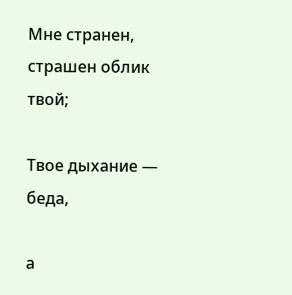Мне странен, страшен облик твой;

Твое дыхание — беда,

а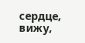сердце, вижу,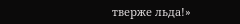тверже льда!»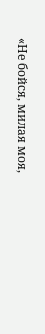«Не бойся, милая моя,